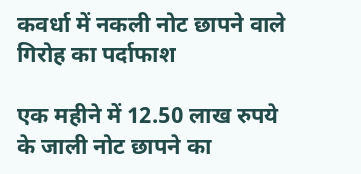कवर्धा में नकली नोट छापने वाले गिरोह का पर्दाफाश

एक महीने में 12.50 लाख रुपये के जाली नोट छापने का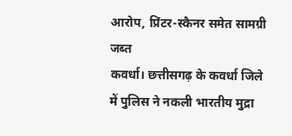आरोप, प्रिंटर-स्कैनर समेत सामग्री जब्त
कवर्धा। छत्तीसगढ़ के कवर्धा जिले में पुलिस ने नकली भारतीय मुद्रा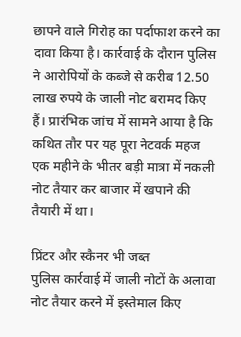छापने वाले गिरोह का पर्दाफाश करने का दावा किया है। कार्रवाई के दौरान पुलिस ने आरोपियों के कब्जे से करीब 12.50 लाख रुपये के जाली नोट बरामद किए हैं। प्रारंभिक जांच में सामने आया है कि कथित तौर पर यह पूरा नेटवर्क महज एक महीने के भीतर बड़ी मात्रा में नकली नोट तैयार कर बाजार में खपाने की तैयारी में था।

प्रिंटर और स्कैनर भी जब्त
पुलिस कार्रवाई में जाली नोटों के अलावा नोट तैयार करने में इस्तेमाल किए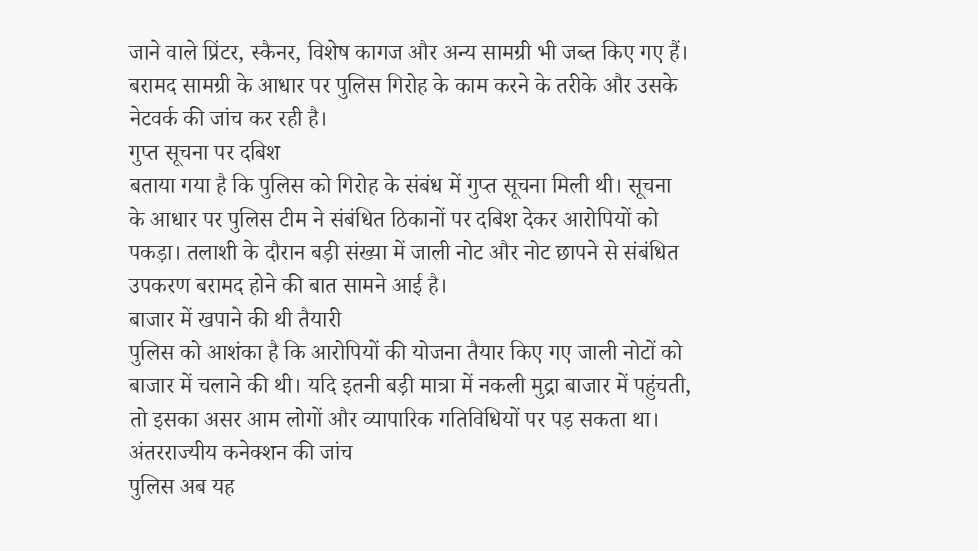जाने वाले प्रिंटर, स्कैनर, विशेष कागज और अन्य सामग्री भी जब्त किए गए हैं। बरामद सामग्री के आधार पर पुलिस गिरोह के काम करने के तरीके और उसके नेटवर्क की जांच कर रही है।
गुप्त सूचना पर दबिश
बताया गया है कि पुलिस को गिरोह के संबंध में गुप्त सूचना मिली थी। सूचना के आधार पर पुलिस टीम ने संबंधित ठिकानों पर दबिश देकर आरोपियों को पकड़ा। तलाशी के दौरान बड़ी संख्या में जाली नोट और नोट छापने से संबंधित उपकरण बरामद होने की बात सामने आई है।
बाजार में खपाने की थी तैयारी
पुलिस को आशंका है कि आरोपियों की योजना तैयार किए गए जाली नोटों को बाजार में चलाने की थी। यदि इतनी बड़ी मात्रा में नकली मुद्रा बाजार में पहुंचती, तो इसका असर आम लोगों और व्यापारिक गतिविधियों पर पड़ सकता था।
अंतरराज्यीय कनेक्शन की जांच
पुलिस अब यह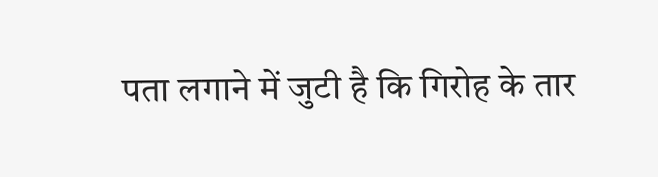पता लगाने में जुटी है कि गिरोह के तार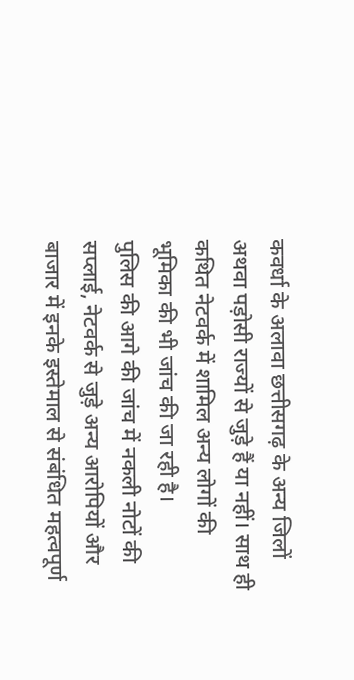कवर्धा के अलावा छत्तीसगढ़ के अन्य जिलों अथवा पड़ोसी राज्यों से जुड़े हैं या नहीं। साथ ही कथित नेटवर्क में शामिल अन्य लोगों की भूमिका की भी जांच की जा रही है।
पुलिस की आगे की जांच में नकली नोटों की सप्लाई, नेटवर्क से जुड़े अन्य आरोपियों और बाजार में इनके इस्तेमाल से संबंधित महत्वपूर्ण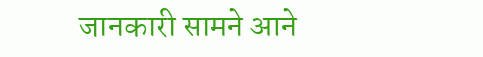जानकारी सामने आने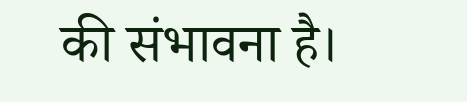की संभावना है।